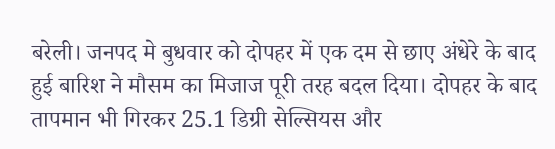बरेली। जनपद मे बुधवार को दोपहर में एक दम से छाए अंधेरे के बाद हुई बारिश ने मौसम का मिजाज पूरी तरह बदल दिया। दोपहर के बाद तापमान भी गिरकर 25.1 डिग्री सेल्सियस और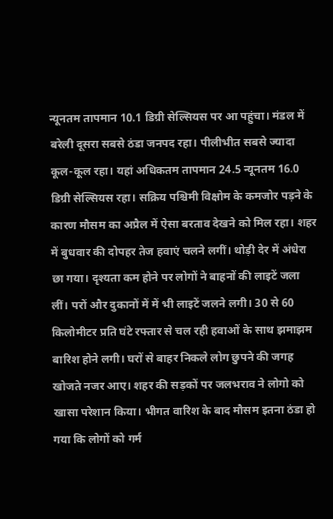न्यूनतम तापमान 10.1 डिग्री सेल्सियस पर आ पहुंचा। मंडल में बरेली दूसरा सबसे ठंडा जनपद रहा। पीलीभीत सबसे ज्यादा कूल-कूल रहा। यहां अधिकतम तापमान 24.5 न्यूनतम 16.0 डिग्री सेल्सियस रहा। सक्रिय पश्चिमी विक्षोम के कमजोर पड़ने के कारण मौसम का अप्रैल में ऐसा बरताव देखने को मिल रहा। शहर में बुधवार की दोपहर तेज हवाएं चलने लगीं। थोड़ी देर में अंधेरा छा गया। दृश्यता कम होने पर लोगों ने बाहनों की लाइटें जला लीं। परों और दुकानों में में भी लाइटें जलने लगी। 30 से 60 किलोमीटर प्रति घंटे रफ्तार से चल रही हवाओं के साथ झमाझम बारिश होने लगी। घरों से बाहर निकले लोग छुपने की जगह खोजते नजर आए। शहर की सड़कों पर जलभराव ने लोगो को खासा परेशान किया। भीगत वारिश के बाद मौसम इतना ठंडा हो गया कि लोगों को गर्म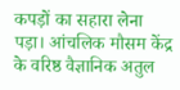कपड़ों का सहारा लेना पड़ा। आंचलिक मौसम केंद्र के वरिष्ठ वैज्ञानिक अतुल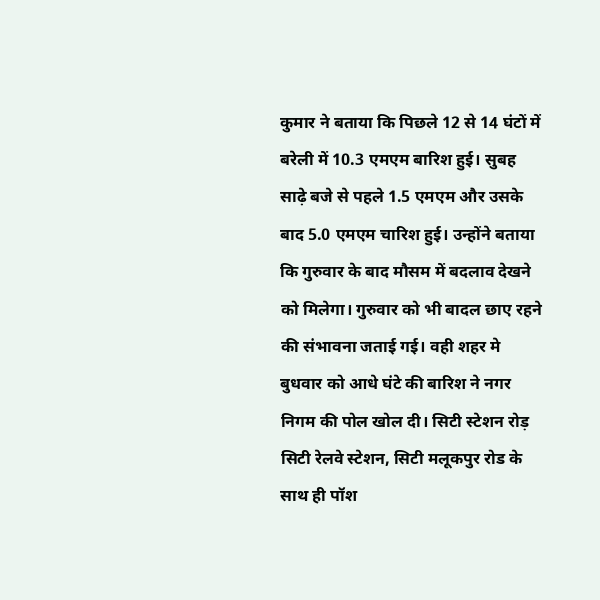कुमार ने बताया कि पिछले 12 से 14 घंटों में बरेली में 10.3 एमएम बारिश हुई। सुबह साढ़े बजे से पहले 1.5 एमएम और उसके बाद 5.0 एमएम चारिश हुई। उन्होंने बताया कि गुरुवार के बाद मौसम में बदलाव देखने को मिलेगा। गुरुवार को भी बादल छाए रहने की संभावना जताई गई। वही शहर मे बुधवार को आधे घंटे की बारिश ने नगर निगम की पोल खोल दी। सिटी स्टेशन रोड़ सिटी रेलवे स्टेशन, सिटी मलूकपुर रोड के साथ ही पॉश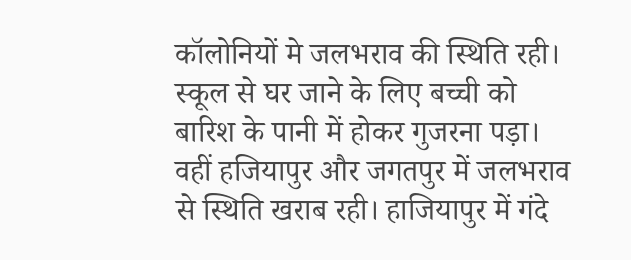कॉलोनियों मे जलभराव की स्थिति रही। स्कूल से घर जाने के लिए बच्ची को बारिश के पानी में होकर गुजरना पड़ा। वहीं हजियापुर और जगतपुर में जलभराव से स्थिति खराब रही। हाजियापुर में गंदे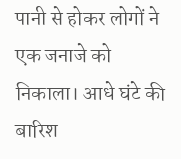पानी से होकर लोगों ने एक जनाजे को निकाला। आधे घंटे की बारिश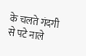के चलते गंदगी से पटे नाले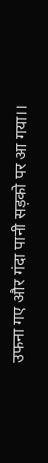उफना गए और गंदा पानी सड़को पर आ गया।।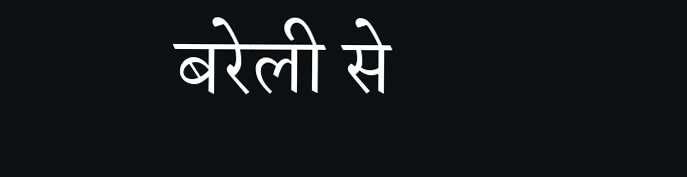बरेली से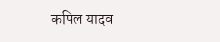कपिल यादव